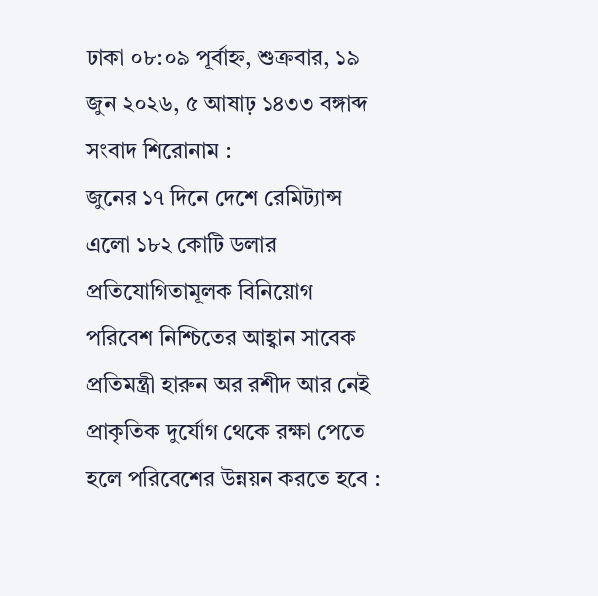ঢাকা ০৮:০৯ পূর্বাহ্ন, শুক্রবার, ১৯ জুন ২০২৬, ৫ আষাঢ় ১৪৩৩ বঙ্গাব্দ
সংবাদ শিরোনাম :
জুনের ১৭ দিনে দেশে রেমিট্যান্স এলো ১৮২ কোটি ডলার প্রতিযোগিতামূলক বিনিয়োগ পরিবেশ নিশ্চিতের আহ্বান সাবেক প্রতিমন্ত্রী হারুন অর রশীদ আর নেই প্রাকৃতিক দুর্যোগ থেকে রক্ষা পেতে হলে পরিবেশের উন্নয়ন করতে হবে :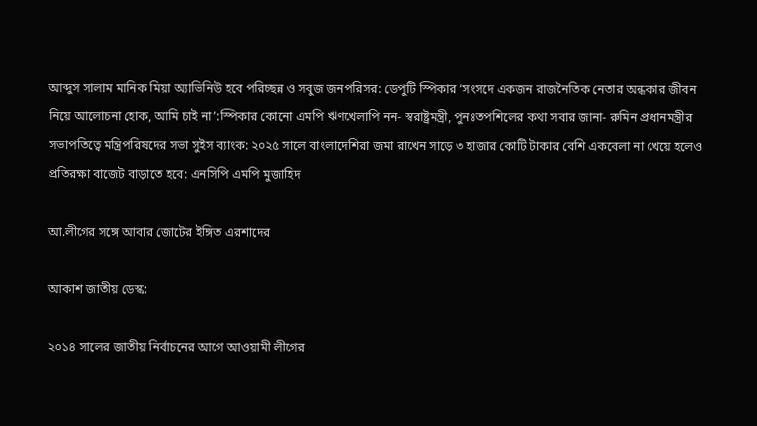আব্দুস সালাম মানিক মিয়া অ্যাভিনিউ হবে পরিচ্ছন্ন ও সবুজ জনপরিসর: ডেপুটি স্পিকার ‘সংসদে একজন রাজনৈতিক নেতার অন্ধকার জীবন নিয়ে আলোচনা হোক, আমি চাই না’:স্পিকার কোনো এমপি ঋণখেলাপি নন- স্বরাষ্ট্রমন্ত্রী, পুনঃতপশিলের কথা সবার জানা- রুমিন প্রধানমন্ত্রীর সভাপতিত্বে মন্ত্রিপরিষদের সভা সুইস ব্যাংক: ২০২৫ সালে বাংলাদেশিরা জমা রাখেন সাড়ে ৩ হাজার কোটি টাকার বেশি একবেলা না খেয়ে হলেও প্রতিরক্ষা বাজেট বাড়াতে হবে: এনসিপি এমপি মুজাহিদ

আ.লীগের সঙ্গে আবার জোটের ইঙ্গিত এরশাদের

আকাশ জাতীয় ডেস্ক:

২০১৪ সালের জাতীয় নির্বাচনের আগে আওয়ামী লীগের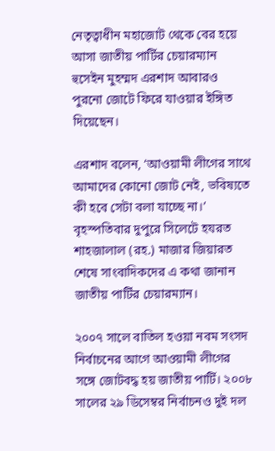নেতৃত্বাধীন মহাজোট থেকে বের হয়ে আসা জাতীয় পার্টির চেয়ারম্যান হুসেইন মুহম্মদ এরশাদ আবারও পুরনো জোটে ফিরে যাওয়ার ইঙ্গিত দিয়েছেন।

এরশাদ বলেন, ‘আওয়ামী লীগের সাথে আমাদের কোনো জোট নেই, ভবিষ্যতে কী হবে সেটা বলা যাচ্ছে না।’ বৃহস্পতিবার দুপুরে সিলেটে হযরত শাহজালাল (রহ.) মাজার জিয়ারত শেষে সাংবাদিকদের এ কথা জানান জাতীয় পার্টির চেয়ারম্যান।

২০০৭ সালে বাতিল হওয়া নবম সংসদ নির্বাচনের আগে আওয়ামী লীগের সঙ্গে জোটবদ্ধ হয় জাতীয় পার্টি। ২০০৮ সালের ২৯ ডিসেম্বর নির্বাচনও দুই দল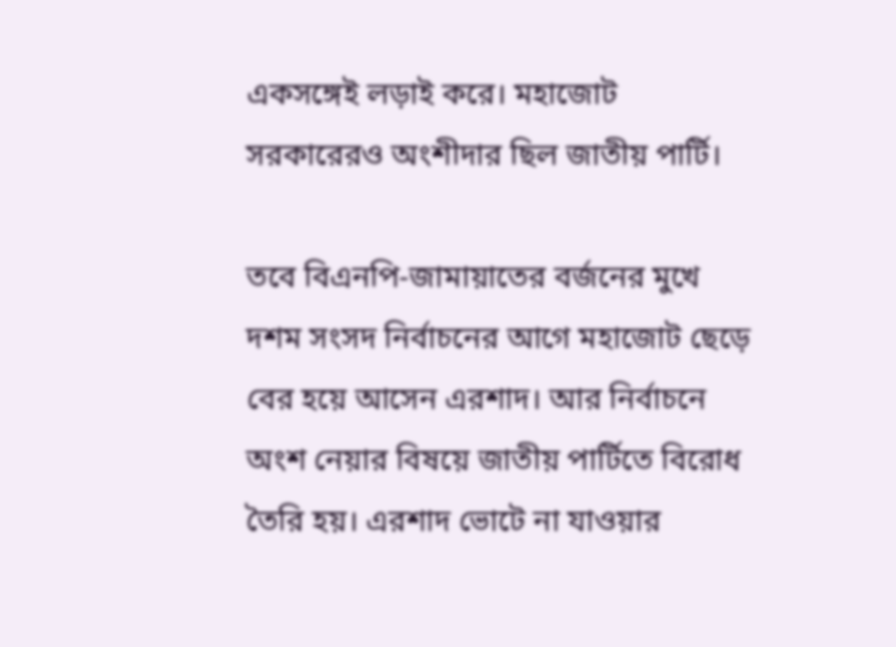একসঙ্গেই লড়াই করে। মহাজোট সরকারেরও অংশীদার ছিল জাতীয় পার্টি।

তবে বিএনপি-জামায়াতের বর্জনের মুখে দশম সংসদ নির্বাচনের আগে মহাজোট ছেড়ে বের হয়ে আসেন এরশাদ। আর নির্বাচনে অংশ নেয়ার বিষয়ে জাতীয় পার্টিতে বিরোধ তৈরি হয়। এরশাদ ভোটে না যাওয়ার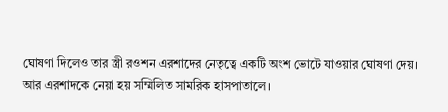ঘোষণা দিলেও তার স্ত্রী রওশন এরশাদের নেতৃত্বে একটি অংশ ভোটে যাওয়ার ঘোষণা দেয়। আর এরশাদকে নেয়া হয় সম্মিলিত সামরিক হাসপাতালে।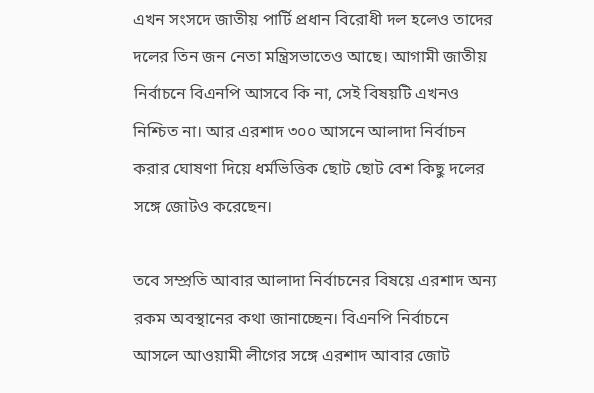এখন সংসদে জাতীয় পার্টি প্রধান বিরোধী দল হলেও তাদের দলের তিন জন নেতা মন্ত্রিসভাতেও আছে। আগামী জাতীয় নির্বাচনে বিএনপি আসবে কি না, সেই বিষয়টি এখনও নিশ্চিত না। আর এরশাদ ৩০০ আসনে আলাদা নির্বাচন করার ঘোষণা দিয়ে ধর্মভিত্তিক ছোট ছোট বেশ কিছু দলের সঙ্গে জোটও করেছেন।

তবে সম্প্রতি আবার আলাদা নির্বাচনের বিষয়ে এরশাদ অন্য রকম অবস্থানের কথা জানাচ্ছেন। বিএনপি নির্বাচনে আসলে আওয়ামী লীগের সঙ্গে এরশাদ আবার জোট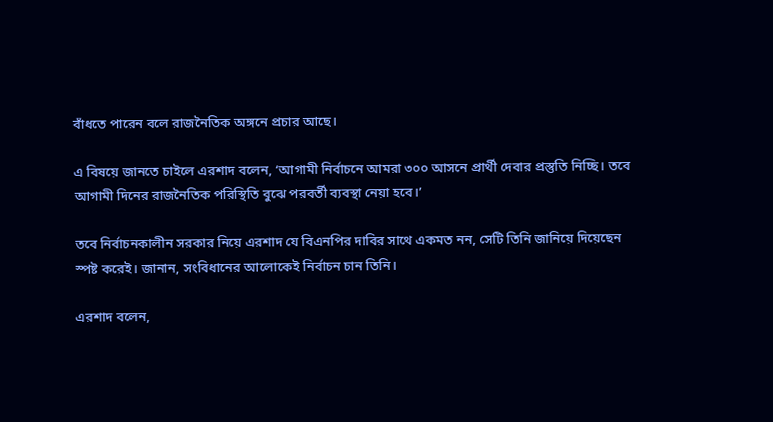বাঁধতে পারেন বলে রাজনৈতিক অঙ্গনে প্রচার আছে।

এ বিষয়ে জানতে চাইলে এরশাদ বলেন, ‘আগামী নির্বাচনে আমরা ৩০০ আসনে প্রার্থী দেবার প্রস্তুতি নিচ্ছি। তবে আগামী দিনের রাজনৈতিক পরিস্থিতি বুঝে পরবর্তী ব্যবস্থা নেয়া হবে।’

তবে নির্বাচনকালীন সরকার নিয়ে এরশাদ যে বিএনপির দাবির সাথে একমত নন, সেটি তিনি জানিয়ে দিয়েছেন স্পষ্ট করেই। জানান, সংবিধানের আলোকেই নির্বাচন চান তিনি।

এরশাদ বলেন,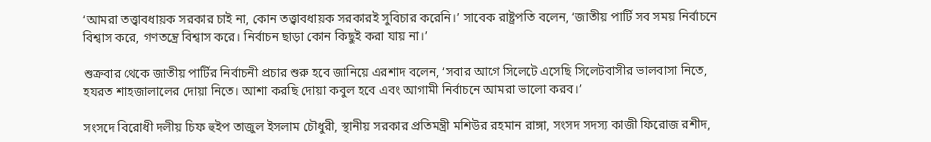‘আমরা তত্ত্বাবধায়ক সরকার চাই না, কোন তত্ত্বাবধায়ক সরকারই সুবিচার করেনি।’ সাবেক রাষ্ট্রপতি বলেন, ‘জাতীয় পার্টি সব সময় নির্বাচনে বিশ্বাস করে, গণতন্ত্রে বিশ্বাস করে। নির্বাচন ছাড়া কোন কিছুই করা যায় না।’

শুক্রবার থেকে জাতীয় পার্টির নির্বাচনী প্রচার শুরু হবে জানিয়ে এরশাদ বলেন, ‘সবার আগে সিলেটে এসেছি সিলেটবাসীর ভালবাসা নিতে, হযরত শাহজালালের দোয়া নিতে। আশা করছি দোয়া কবুল হবে এবং আগামী নির্বাচনে আমরা ভালো করব।’

সংসদে বিরোধী দলীয় চিফ হুইপ তাজুল ইসলাম চৌধুরী, স্থানীয় সরকার প্রতিমন্ত্রী মশিউর রহমান রাঙ্গা, সংসদ সদস্য কাজী ফিরোজ রশীদ,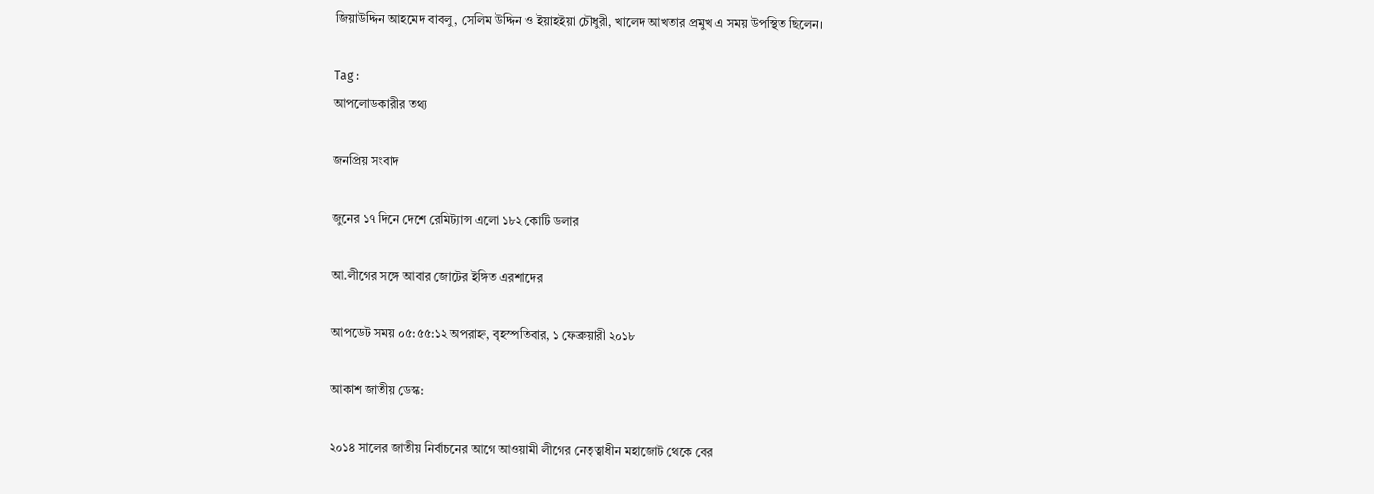জিয়াউদ্দিন আহমেদ বাবলু, সেলিম উদ্দিন ও ইয়াহইয়া চৌধুরী, খালেদ আখতার প্রমুখ এ সময় উপস্থিত ছিলেন।

Tag :
আপলোডকারীর তথ্য

জনপ্রিয় সংবাদ

জুনের ১৭ দিনে দেশে রেমিট্যান্স এলো ১৮২ কোটি ডলার

আ.লীগের সঙ্গে আবার জোটের ইঙ্গিত এরশাদের

আপডেট সময় ০৫:৫৫:১২ অপরাহ্ন, বৃহস্পতিবার, ১ ফেব্রুয়ারী ২০১৮

আকাশ জাতীয় ডেস্ক:

২০১৪ সালের জাতীয় নির্বাচনের আগে আওয়ামী লীগের নেতৃত্বাধীন মহাজোট থেকে বের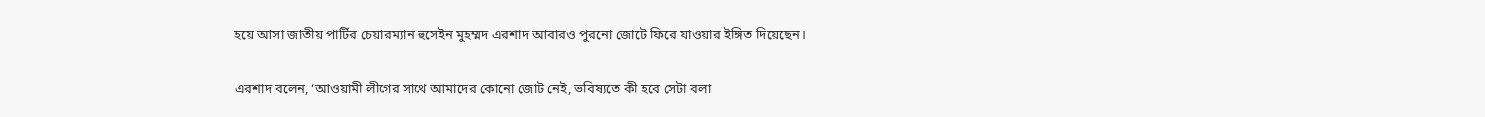হয়ে আসা জাতীয় পার্টির চেয়ারম্যান হুসেইন মুহম্মদ এরশাদ আবারও পুরনো জোটে ফিরে যাওয়ার ইঙ্গিত দিয়েছেন।

এরশাদ বলেন, ‘আওয়ামী লীগের সাথে আমাদের কোনো জোট নেই, ভবিষ্যতে কী হবে সেটা বলা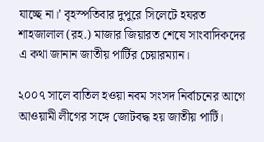যাচ্ছে না।’ বৃহস্পতিবার দুপুরে সিলেটে হযরত শাহজালাল (রহ.) মাজার জিয়ারত শেষে সাংবাদিকদের এ কথা জানান জাতীয় পার্টির চেয়ারম্যান।

২০০৭ সালে বাতিল হওয়া নবম সংসদ নির্বাচনের আগে আওয়ামী লীগের সঙ্গে জোটবদ্ধ হয় জাতীয় পার্টি।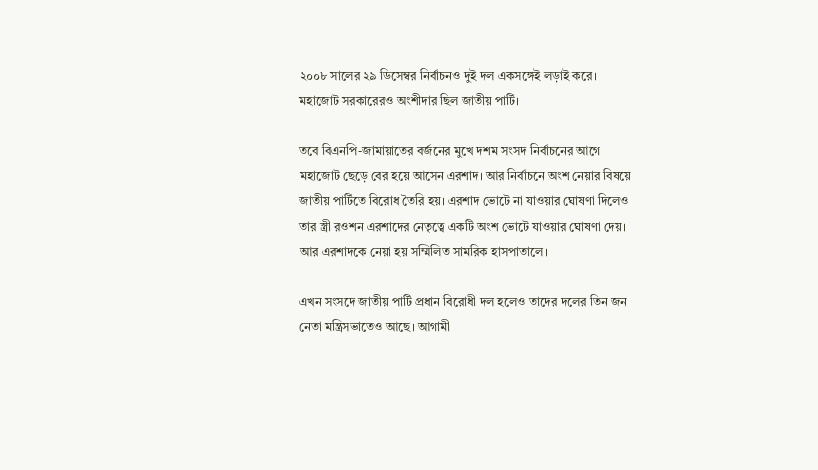২০০৮ সালের ২৯ ডিসেম্বর নির্বাচনও দুই দল একসঙ্গেই লড়াই করে। মহাজোট সরকারেরও অংশীদার ছিল জাতীয় পার্টি।

তবে বিএনপি-জামায়াতের বর্জনের মুখে দশম সংসদ নির্বাচনের আগে মহাজোট ছেড়ে বের হয়ে আসেন এরশাদ। আর নির্বাচনে অংশ নেয়ার বিষয়ে জাতীয় পার্টিতে বিরোধ তৈরি হয়। এরশাদ ভোটে না যাওয়ার ঘোষণা দিলেও তার স্ত্রী রওশন এরশাদের নেতৃত্বে একটি অংশ ভোটে যাওয়ার ঘোষণা দেয়। আর এরশাদকে নেয়া হয় সম্মিলিত সামরিক হাসপাতালে।

এখন সংসদে জাতীয় পার্টি প্রধান বিরোধী দল হলেও তাদের দলের তিন জন নেতা মন্ত্রিসভাতেও আছে। আগামী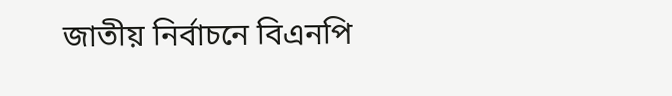জাতীয় নির্বাচনে বিএনপি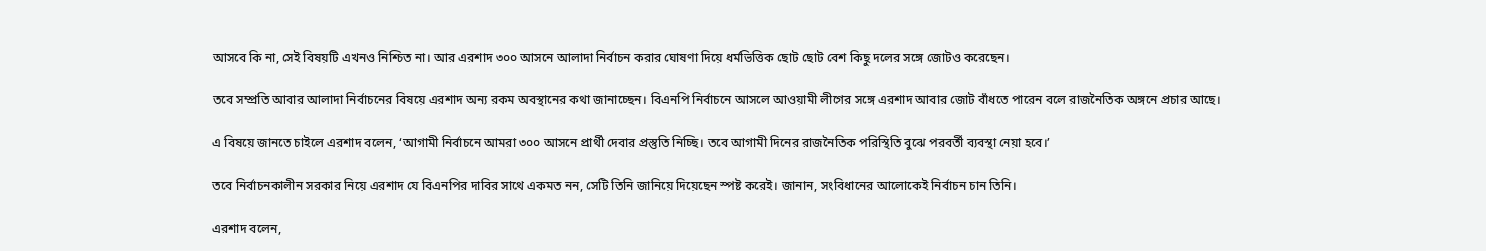আসবে কি না, সেই বিষয়টি এখনও নিশ্চিত না। আর এরশাদ ৩০০ আসনে আলাদা নির্বাচন করার ঘোষণা দিয়ে ধর্মভিত্তিক ছোট ছোট বেশ কিছু দলের সঙ্গে জোটও করেছেন।

তবে সম্প্রতি আবার আলাদা নির্বাচনের বিষয়ে এরশাদ অন্য রকম অবস্থানের কথা জানাচ্ছেন। বিএনপি নির্বাচনে আসলে আওয়ামী লীগের সঙ্গে এরশাদ আবার জোট বাঁধতে পারেন বলে রাজনৈতিক অঙ্গনে প্রচার আছে।

এ বিষয়ে জানতে চাইলে এরশাদ বলেন, ‘আগামী নির্বাচনে আমরা ৩০০ আসনে প্রার্থী দেবার প্রস্তুতি নিচ্ছি। তবে আগামী দিনের রাজনৈতিক পরিস্থিতি বুঝে পরবর্তী ব্যবস্থা নেয়া হবে।’

তবে নির্বাচনকালীন সরকার নিয়ে এরশাদ যে বিএনপির দাবির সাথে একমত নন, সেটি তিনি জানিয়ে দিয়েছেন স্পষ্ট করেই। জানান, সংবিধানের আলোকেই নির্বাচন চান তিনি।

এরশাদ বলেন,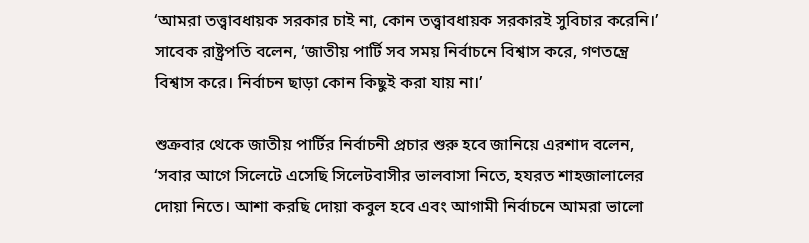‘আমরা তত্ত্বাবধায়ক সরকার চাই না, কোন তত্ত্বাবধায়ক সরকারই সুবিচার করেনি।’ সাবেক রাষ্ট্রপতি বলেন, ‘জাতীয় পার্টি সব সময় নির্বাচনে বিশ্বাস করে, গণতন্ত্রে বিশ্বাস করে। নির্বাচন ছাড়া কোন কিছুই করা যায় না।’

শুক্রবার থেকে জাতীয় পার্টির নির্বাচনী প্রচার শুরু হবে জানিয়ে এরশাদ বলেন, ‘সবার আগে সিলেটে এসেছি সিলেটবাসীর ভালবাসা নিতে, হযরত শাহজালালের দোয়া নিতে। আশা করছি দোয়া কবুল হবে এবং আগামী নির্বাচনে আমরা ভালো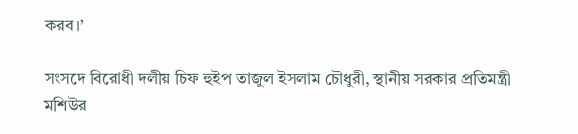করব।’

সংসদে বিরোধী দলীয় চিফ হুইপ তাজুল ইসলাম চৌধুরী, স্থানীয় সরকার প্রতিমন্ত্রী মশিউর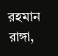রহমান রাঙ্গা,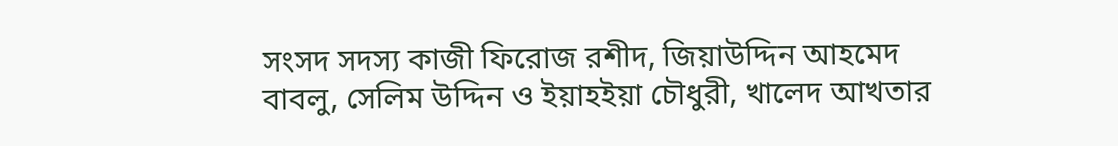সংসদ সদস্য কাজী ফিরোজ রশীদ, জিয়াউদ্দিন আহমেদ বাবলু, সেলিম উদ্দিন ও ইয়াহইয়া চৌধুরী, খালেদ আখতার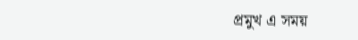প্রমুখ এ সময়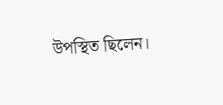উপস্থিত ছিলেন।